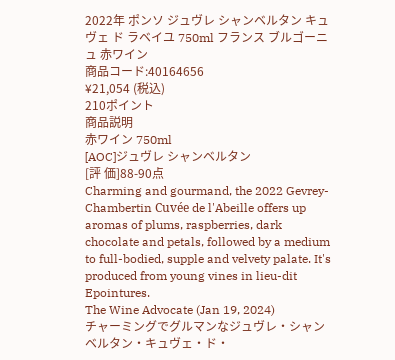2022年 ポンソ ジュヴレ シャンベルタン キュヴェ ド ラベイユ 750ml フランス ブルゴーニュ 赤ワイン
商品コード:40164656
¥21,054 (税込)
210ポイント
商品説明
赤ワイン 750ml
[AOC]ジュヴレ シャンベルタン
[評 価]88-90点
Charming and gourmand, the 2022 Gevrey-Chambertin Cuvée de l'Abeille offers up aromas of plums, raspberries, dark chocolate and petals, followed by a medium to full-bodied, supple and velvety palate. It's produced from young vines in lieu-dit Epointures.
The Wine Advocate (Jan 19, 2024)
チャーミングでグルマンなジュヴレ・シャンベルタン・キュヴェ・ド・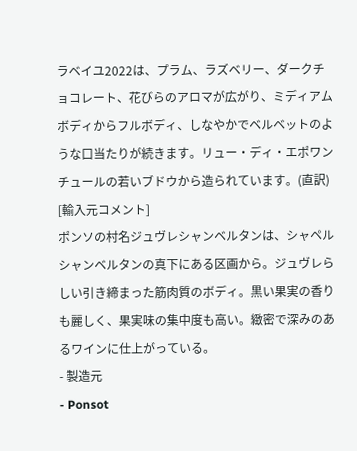ラベイユ2022は、プラム、ラズベリー、ダークチョコレート、花びらのアロマが広がり、ミディアムボディからフルボディ、しなやかでベルベットのような口当たりが続きます。リュー・ディ・エポワンチュールの若いブドウから造られています。(直訳)
[輸入元コメント]
ポンソの村名ジュヴレシャンベルタンは、シャペルシャンベルタンの真下にある区画から。ジュヴレらしい引き締まった筋肉質のボディ。黒い果実の香りも麗しく、果実味の集中度も高い。緻密で深みのあるワインに仕上がっている。
- 製造元
- Ponsot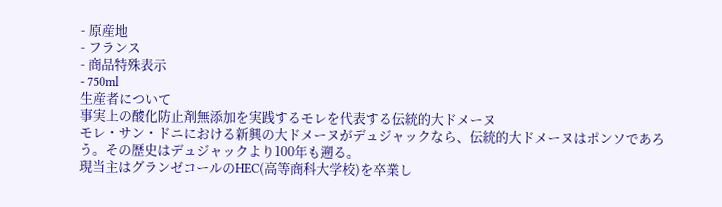- 原産地
- フランス
- 商品特殊表示
- 750ml
生産者について
事実上の酸化防止剤無添加を実践するモレを代表する伝統的大ドメーヌ
モレ・サン・ドニにおける新興の大ドメーヌがデュジャックなら、伝統的大ドメーヌはポンソであろう。その歴史はデュジャックより100年も遡る。
現当主はグランゼコールのHEC(高等商科大学校)を卒業し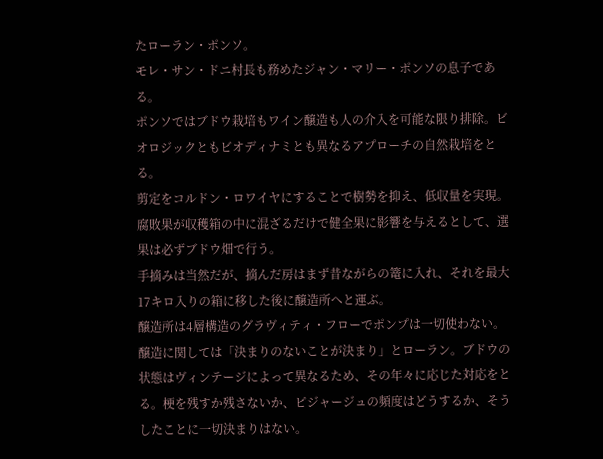たローラン・ポンソ。
モレ・サン・ドニ村長も務めたジャン・マリー・ポンソの息子である。
ポンソではブドウ栽培もワイン醸造も人の介入を可能な限り排除。ビオロジックともビオディナミとも異なるアプローチの自然栽培をとる。
剪定をコルドン・ロワイヤにすることで樹勢を抑え、低収量を実現。腐敗果が収穫箱の中に混ざるだけで健全果に影響を与えるとして、選果は必ずブドウ畑で行う。
手摘みは当然だが、摘んだ房はまず昔ながらの篭に入れ、それを最大17キロ入りの箱に移した後に醸造所へと運ぶ。
醸造所は4層構造のグラヴィティ・フローでポンプは一切使わない。
醸造に関しては「決まりのないことが決まり」とローラン。ブドウの状態はヴィンテージによって異なるため、その年々に応じた対応をとる。梗を残すか残さないか、ピジャージュの頻度はどうするか、そうしたことに一切決まりはない。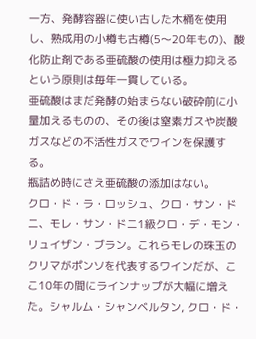一方、発酵容器に使い古した木桶を使用し、熟成用の小樽も古樽(5〜20年もの)、酸化防止剤である亜硫酸の使用は極力抑えるという原則は毎年一貫している。
亜硫酸はまだ発酵の始まらない破砕前に小量加えるものの、その後は窒素ガスや炭酸ガスなどの不活性ガスでワインを保護する。
瓶詰め時にさえ亜硫酸の添加はない。
クロ・ド・ラ・ロッシュ、クロ・サン・ドニ、モレ・サン・ドニ1級クロ・デ・モン・リュイザン・ブラン。これらモレの珠玉のクリマがポンソを代表するワインだが、ここ10年の間にラインナップが大幅に増えた。シャルム・シャンベルタン, クロ・ド・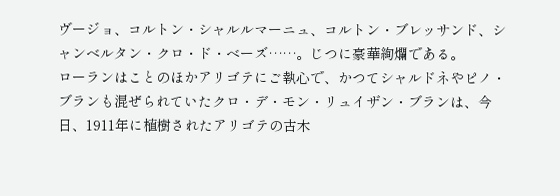ヴージョ、コルトン・シャルルマーニュ、コルトン・ブレッサンド、シャンベルタン・クロ・ド・ベーズ……。じつに豪華絢爛である。
ローランはことのほかアリゴテにご執心で、かつてシャルドネやピノ・ブランも混ぜられていたクロ・デ・モン・リュイザン・ブランは、今日、1911年に植樹されたアリゴテの古木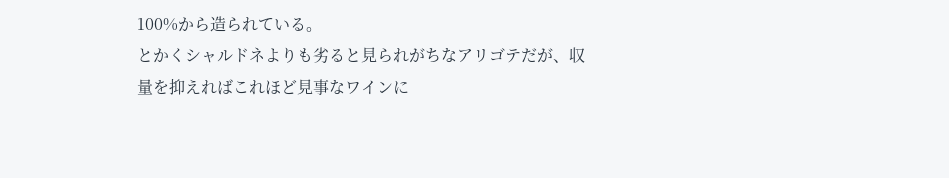100%から造られている。
とかくシャルドネよりも劣ると見られがちなアリゴテだが、収量を抑えればこれほど見事なワインに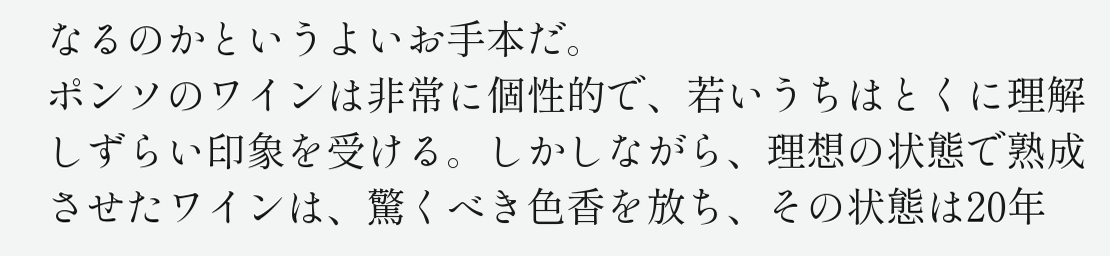なるのかというよいお手本だ。
ポンソのワインは非常に個性的で、若いうちはとくに理解しずらい印象を受ける。しかしながら、理想の状態で熟成させたワインは、驚くべき色香を放ち、その状態は20年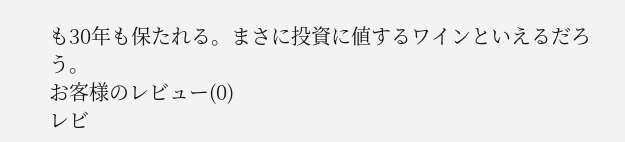も30年も保たれる。まさに投資に値するワインといえるだろう。
お客様のレビュー(0)
レビ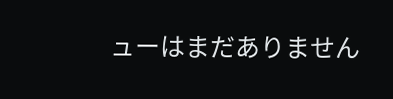ューはまだありません